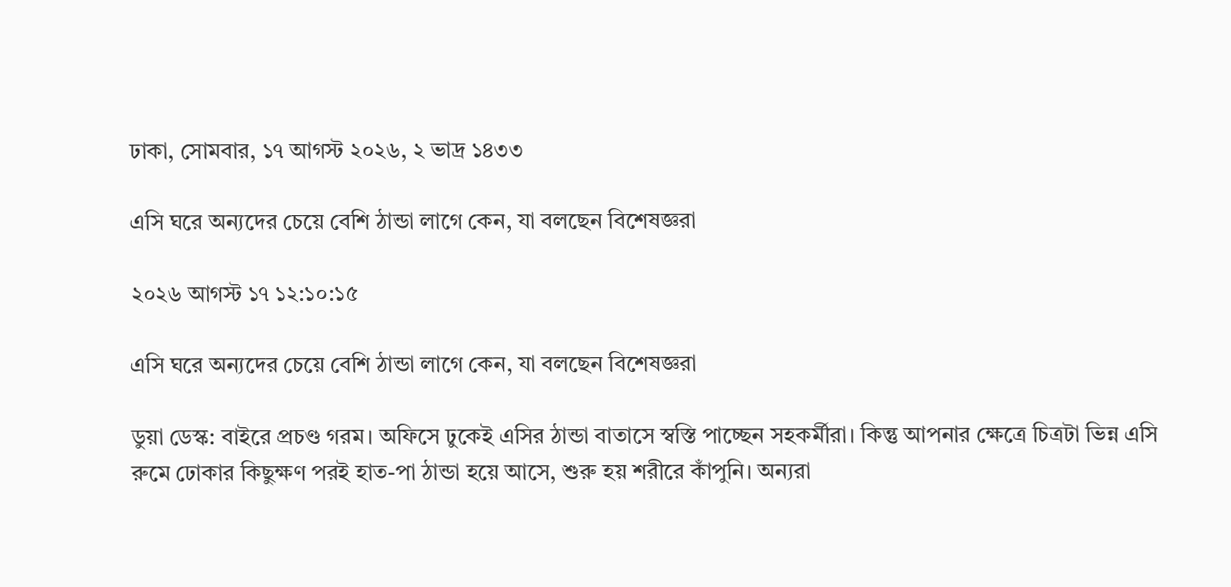ঢাকা, সোমবার, ১৭ আগস্ট ২০২৬, ২ ভাদ্র ১৪৩৩

এসি ঘরে অন্যদের চেয়ে বেশি ঠান্ডা লাগে কেন, যা বলছেন বিশেষজ্ঞরা

২০২৬ আগস্ট ১৭ ১২:১০:১৫

এসি ঘরে অন্যদের চেয়ে বেশি ঠান্ডা লাগে কেন, যা বলছেন বিশেষজ্ঞরা

ডুয়া ডেস্ক: বাইরে প্রচণ্ড গরম। অফিসে ঢুকেই এসির ঠান্ডা বাতাসে স্বস্তি পাচ্ছেন সহকর্মীরা। কিন্তু আপনার ক্ষেত্রে চিত্রটা ভিন্ন এসি রুমে ঢোকার কিছুক্ষণ পরই হাত-পা ঠান্ডা হয়ে আসে, শুরু হয় শরীরে কাঁপুনি। অন্যরা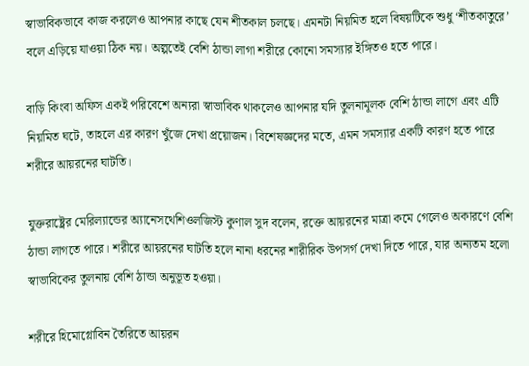স্বাভাবিকভাবে কাজ করলেও আপনার কাছে যেন শীতকাল চলছে। এমনটা নিয়মিত হলে বিষয়টিকে শুধু ‘শীতকাতুরে’ বলে এড়িয়ে যাওয়া ঠিক নয়। অল্পতেই বেশি ঠান্ডা লাগা শরীরে কোনো সমস্যার ইঙ্গিতও হতে পারে।

বাড়ি কিংবা অফিস একই পরিবেশে অন্যরা স্বাভাবিক থাকলেও আপনার যদি তুলনামূলক বেশি ঠান্ডা লাগে এবং এটি নিয়মিত ঘটে, তাহলে এর কারণ খুঁজে দেখা প্রয়োজন। বিশেষজ্ঞদের মতে, এমন সমস্যার একটি কারণ হতে পারে শরীরে আয়রনের ঘাটতি।

যুক্তরাষ্ট্রের মেরিল্যান্ডের অ্যানেসথেশিওলজিস্ট কুণাল সুদ বলেন, রক্তে আয়রনের মাত্রা কমে গেলেও অকারণে বেশি ঠান্ডা লাগতে পারে। শরীরে আয়রনের ঘাটতি হলে নানা ধরনের শারীরিক উপসর্গ দেখা দিতে পারে, যার অন্যতম হলো স্বাভাবিকের তুলনায় বেশি ঠান্ডা অনুভূত হওয়া।

শরীরে হিমোগ্লোবিন তৈরিতে আয়রন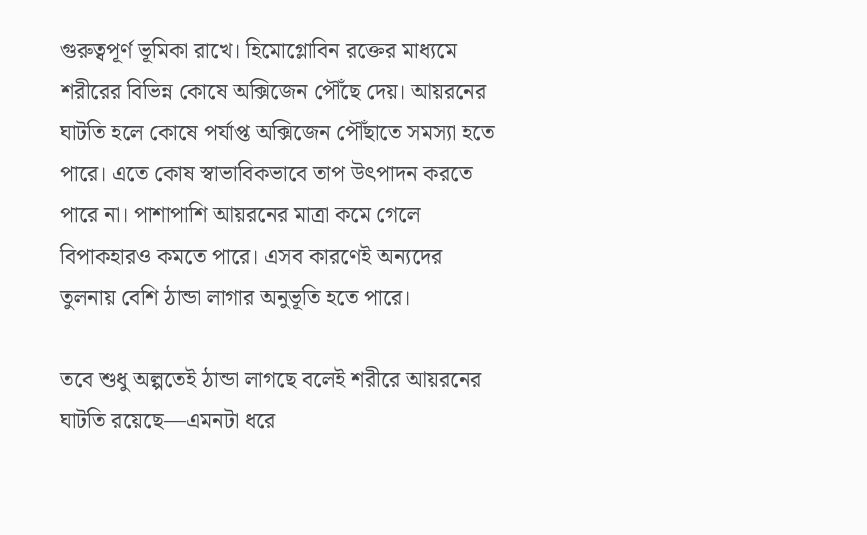গুরুত্বপূর্ণ ভূমিকা রাখে। হিমোগ্লোবিন রক্তের মাধ্যমে শরীরের বিভিন্ন কোষে অক্সিজেন পৌঁছে দেয়। আয়রনের ঘাটতি হলে কোষে পর্যাপ্ত অক্সিজেন পৌঁছাতে সমস্যা হতে পারে। এতে কোষ স্বাভাবিকভাবে তাপ উৎপাদন করতে পারে না। পাশাপাশি আয়রনের মাত্রা কমে গেলে বিপাকহারও কমতে পারে। এসব কারণেই অন্যদের তুলনায় বেশি ঠান্ডা লাগার অনুভূতি হতে পারে।

তবে শুধু অল্পতেই ঠান্ডা লাগছে বলেই শরীরে আয়রনের ঘাটতি রয়েছে—এমনটা ধরে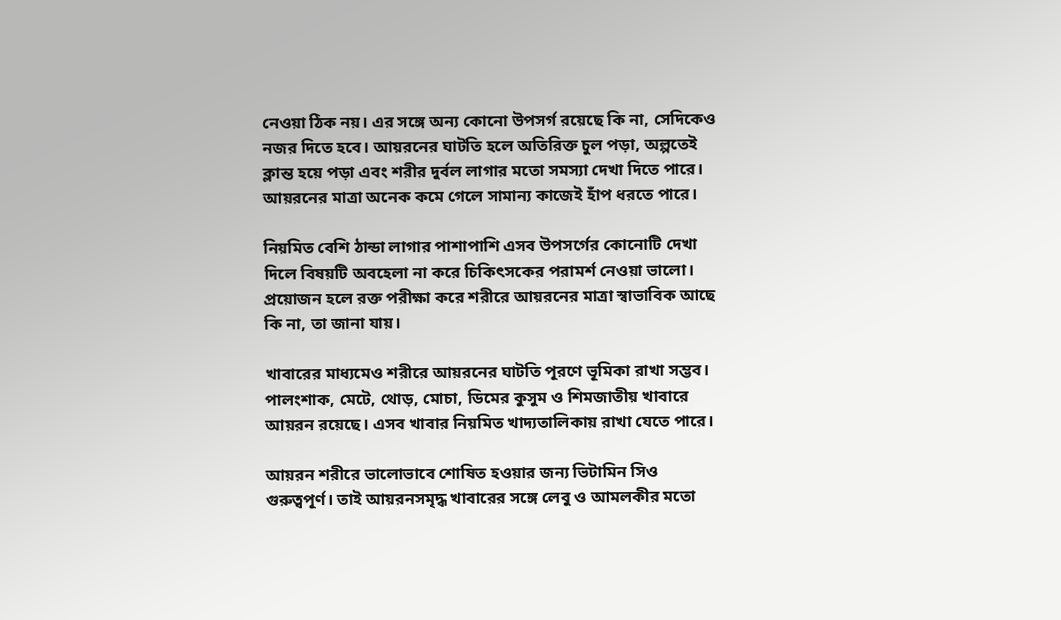নেওয়া ঠিক নয়। এর সঙ্গে অন্য কোনো উপসর্গ রয়েছে কি না, সেদিকেও নজর দিতে হবে। আয়রনের ঘাটতি হলে অতিরিক্ত চুল পড়া, অল্পতেই ক্লান্ত হয়ে পড়া এবং শরীর দুর্বল লাগার মতো সমস্যা দেখা দিতে পারে। আয়রনের মাত্রা অনেক কমে গেলে সামান্য কাজেই হাঁপ ধরতে পারে।

নিয়মিত বেশি ঠান্ডা লাগার পাশাপাশি এসব উপসর্গের কোনোটি দেখা দিলে বিষয়টি অবহেলা না করে চিকিৎসকের পরামর্শ নেওয়া ভালো। প্রয়োজন হলে রক্ত পরীক্ষা করে শরীরে আয়রনের মাত্রা স্বাভাবিক আছে কি না, তা জানা যায়।

খাবারের মাধ্যমেও শরীরে আয়রনের ঘাটতি পূরণে ভূমিকা রাখা সম্ভব। পালংশাক, মেটে, থোড়, মোচা, ডিমের কুসুম ও শিমজাতীয় খাবারে আয়রন রয়েছে। এসব খাবার নিয়মিত খাদ্যতালিকায় রাখা যেতে পারে।

আয়রন শরীরে ভালোভাবে শোষিত হওয়ার জন্য ভিটামিন সিও গুরুত্বপূর্ণ। তাই আয়রনসমৃদ্ধ খাবারের সঙ্গে লেবু ও আমলকীর মতো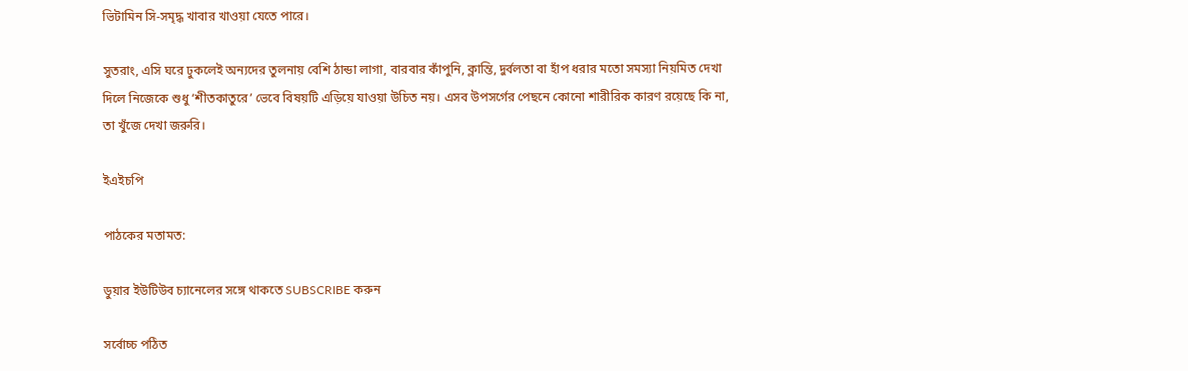ভিটামিন সি-সমৃদ্ধ খাবার খাওয়া যেতে পারে।

সুতরাং, এসি ঘরে ঢুকলেই অন্যদের তুলনায় বেশি ঠান্ডা লাগা, বারবার কাঁপুনি, ক্লান্তি, দুর্বলতা বা হাঁপ ধরার মতো সমস্যা নিয়মিত দেখা দিলে নিজেকে শুধু ‘শীতকাতুরে’ ভেবে বিষয়টি এড়িয়ে যাওয়া উচিত নয়। এসব উপসর্গের পেছনে কোনো শারীরিক কারণ রয়েছে কি না, তা খুঁজে দেখা জরুরি।

ইএইচপি

পাঠকের মতামত:

ডুয়ার ইউটিউব চ্যানেলের সঙ্গে থাকতে SUBSCRIBE করুন

সর্বোচ্চ পঠিত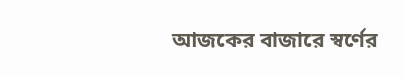আজকের বাজারে স্বর্ণের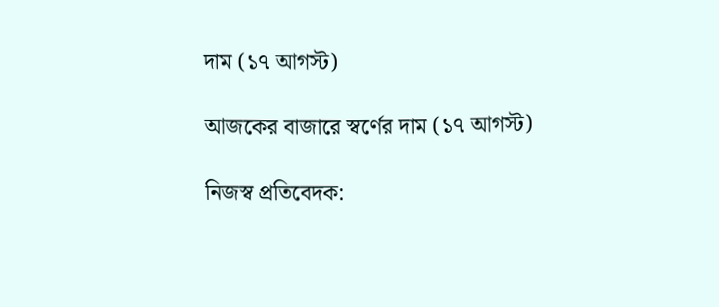দাম (১৭ আগস্ট)

আজকের বাজারে স্বর্ণের দাম (১৭ আগস্ট)

নিজস্ব প্রতিবেদক: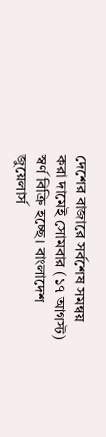দেশের বাজারে সর্বশেষ সমন্বয় করা দামেই সোমবার (১৭ আগস্ট) স্বর্ণ বিক্রি হচ্ছে। বাংলাদেশ জুয়েলার্স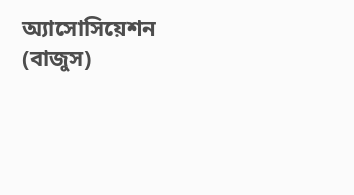অ্যাসোসিয়েশন (বাজুস)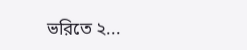ভরিতে ২...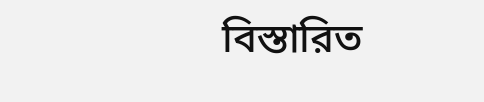বিস্তারিত